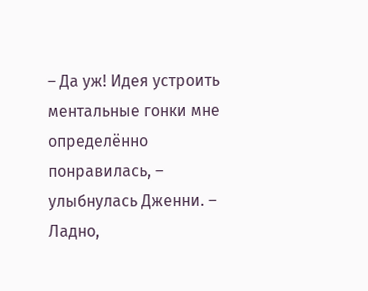– Да уж! Идея устроить ментальные гонки мне определённо понравилась, – улыбнулась Дженни. – Ладно,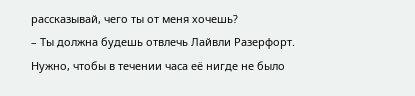рассказывай, чего ты от меня хочешь?
– Ты должна будешь отвлечь Лайвли Разерфорт. Нужно, чтобы в течении часа её нигде не было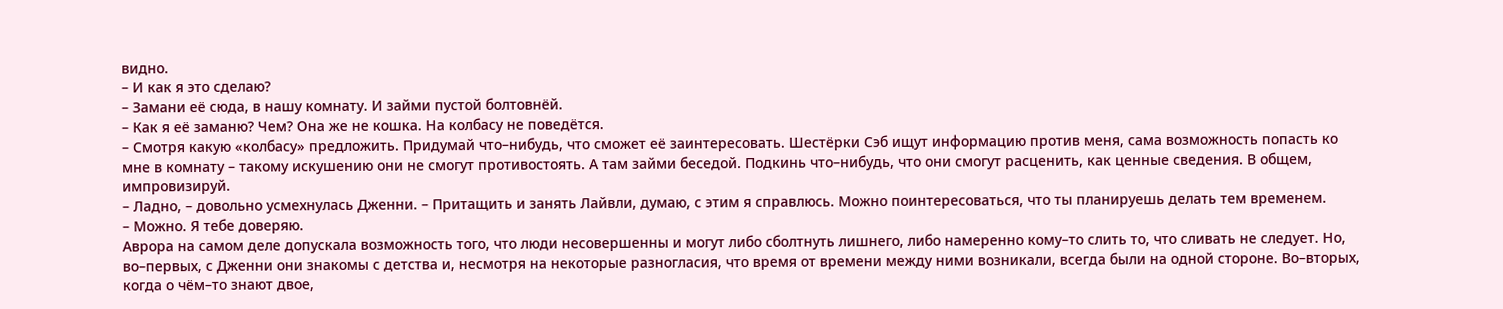видно.
– И как я это сделаю?
– Замани её сюда, в нашу комнату. И займи пустой болтовнёй.
– Как я её заманю? Чем? Она же не кошка. На колбасу не поведётся.
– Смотря какую «колбасу» предложить. Придумай что–нибудь, что сможет её заинтересовать. Шестёрки Сэб ищут информацию против меня, сама возможность попасть ко мне в комнату – такому искушению они не смогут противостоять. А там займи беседой. Подкинь что–нибудь, что они смогут расценить, как ценные сведения. В общем, импровизируй.
– Ладно, – довольно усмехнулась Дженни. – Притащить и занять Лайвли, думаю, с этим я справлюсь. Можно поинтересоваться, что ты планируешь делать тем временем.
– Можно. Я тебе доверяю.
Аврора на самом деле допускала возможность того, что люди несовершенны и могут либо сболтнуть лишнего, либо намеренно кому–то слить то, что сливать не следует. Но, во–первых, с Дженни они знакомы с детства и, несмотря на некоторые разногласия, что время от времени между ними возникали, всегда были на одной стороне. Во–вторых, когда о чём–то знают двое,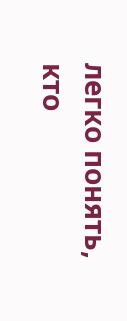легко понять, кто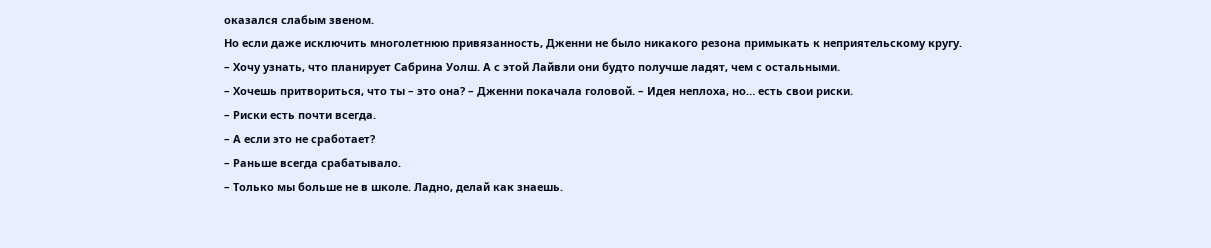оказался слабым звеном.
Но если даже исключить многолетнюю привязанность, Дженни не было никакого резона примыкать к неприятельскому кругу.
– Хочу узнать, что планирует Сабрина Уолш. А с этой Лайвли они будто получше ладят, чем с остальными.
– Хочешь притвориться, что ты – это она? – Дженни покачала головой. – Идея неплоха, но… есть свои риски.
– Риски есть почти всегда.
– А если это не сработает?
– Раньше всегда срабатывало.
– Только мы больше не в школе. Ладно, делай как знаешь.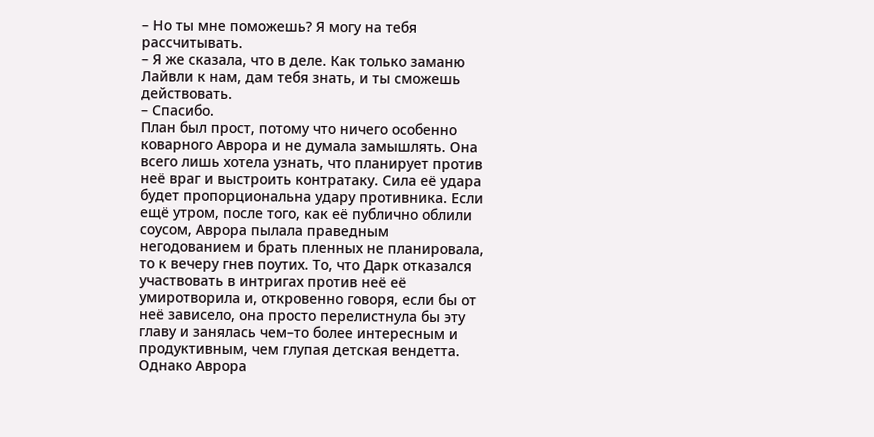– Но ты мне поможешь? Я могу на тебя рассчитывать.
– Я же сказала, что в деле. Как только заманю Лайвли к нам, дам тебя знать, и ты сможешь действовать.
– Спасибо.
План был прост, потому что ничего особенно коварного Аврора и не думала замышлять. Она всего лишь хотела узнать, что планирует против неё враг и выстроить контратаку. Сила её удара будет пропорциональна удару противника. Если ещё утром, после того, как её публично облили соусом, Аврора пылала праведным негодованием и брать пленных не планировала, то к вечеру гнев поутих. То, что Дарк отказался участвовать в интригах против неё её умиротворила и, откровенно говоря, если бы от неё зависело, она просто перелистнула бы эту главу и занялась чем–то более интересным и продуктивным, чем глупая детская вендетта.
Однако Аврора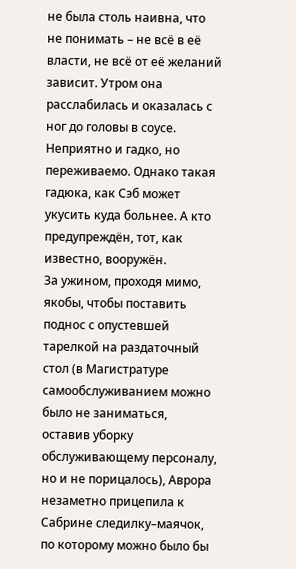не была столь наивна, что не понимать – не всё в её власти, не всё от её желаний зависит. Утром она расслабилась и оказалась с ног до головы в соусе. Неприятно и гадко, но переживаемо. Однако такая гадюка, как Сэб может укусить куда больнее. А кто предупреждён, тот, как известно, вооружён.
За ужином, проходя мимо, якобы, чтобы поставить поднос с опустевшей тарелкой на раздаточный стол (в Магистратуре самообслуживанием можно было не заниматься, оставив уборку обслуживающему персоналу, но и не порицалось), Аврора незаметно прицепила к Сабрине следилку–маячок, по которому можно было бы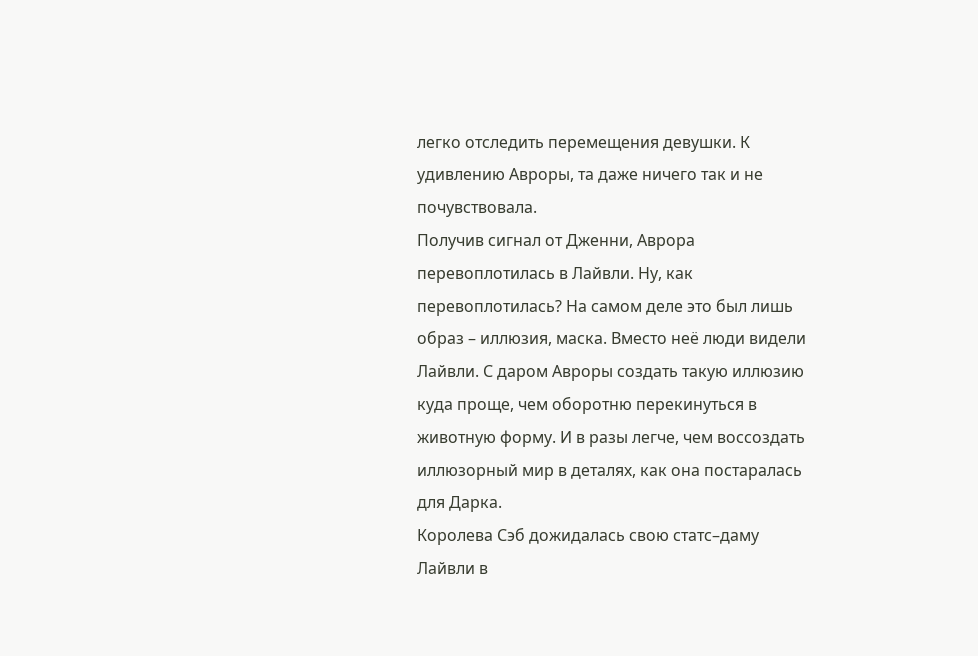легко отследить перемещения девушки. К удивлению Авроры, та даже ничего так и не почувствовала.
Получив сигнал от Дженни, Аврора перевоплотилась в Лайвли. Ну, как перевоплотилась? На самом деле это был лишь образ – иллюзия, маска. Вместо неё люди видели Лайвли. С даром Авроры создать такую иллюзию куда проще, чем оборотню перекинуться в животную форму. И в разы легче, чем воссоздать иллюзорный мир в деталях, как она постаралась для Дарка.
Королева Сэб дожидалась свою статс–даму Лайвли в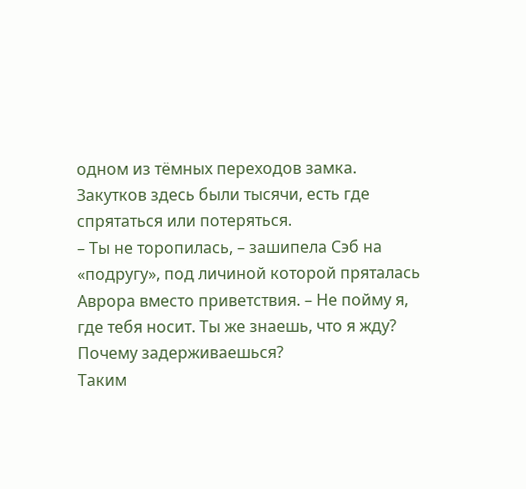одном из тёмных переходов замка. Закутков здесь были тысячи, есть где спрятаться или потеряться.
– Ты не торопилась, – зашипела Сэб на «подругу», под личиной которой пряталась Аврора вместо приветствия. – Не пойму я, где тебя носит. Ты же знаешь, что я жду? Почему задерживаешься?
Таким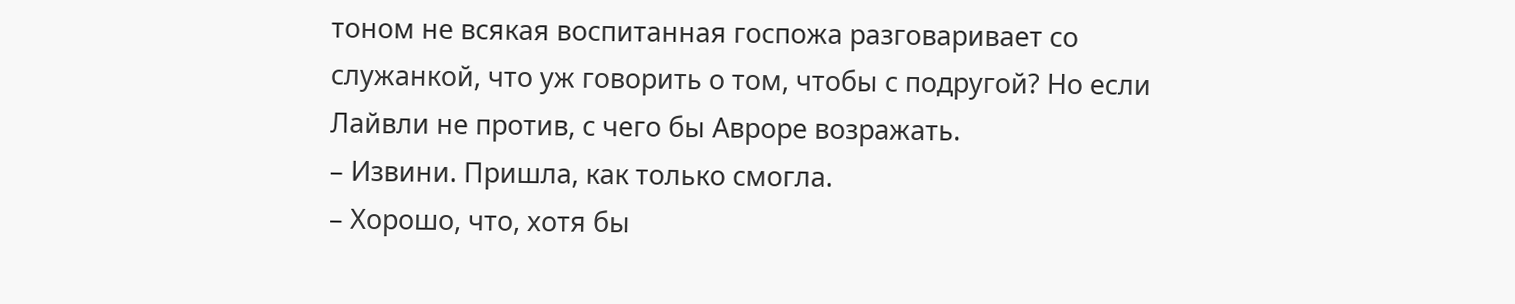тоном не всякая воспитанная госпожа разговаривает со служанкой, что уж говорить о том, чтобы с подругой? Но если Лайвли не против, с чего бы Авроре возражать.
– Извини. Пришла, как только смогла.
– Хорошо, что, хотя бы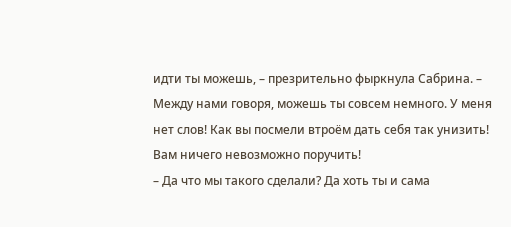идти ты можешь, – презрительно фыркнула Сабрина. – Между нами говоря, можешь ты совсем немного. У меня нет слов! Как вы посмели втроём дать себя так унизить! Вам ничего невозможно поручить!
– Да что мы такого сделали? Да хоть ты и сама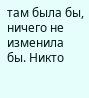там была бы, ничего не изменила бы. Никто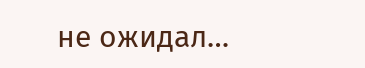не ожидал…